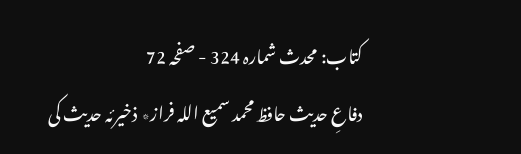کتاب: محدث شمارہ 324 - صفحہ 72
دفاعِ حدیث حافظ محمد سمیع اللہ فراز٭ ذخیرئہ حدیث کی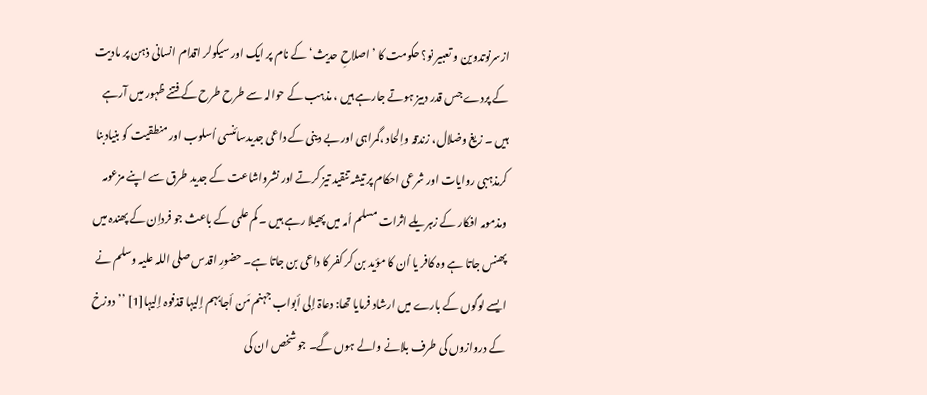ازسرنوتدوین و تعبیر نو؟ حکومت کا ’اصلاحِ حدیث‘ کے نام پر ایک اور سیکولر اقدام انسانی ذہن پر مادیت کے پردے جس قدر دبیز ہوتے جارہے ہیں ، مذہب کے حوالہ سے طرح طرح کے فتنے ظہور میں آرہے ہیں ۔ زیغ وضلال، زندقہ واِلحاد ،گمراہی اور بے دینی کے داعی جدیدسائنسی اُسلوب اور منطقیت کو بنیادبنا کرمذہبی روایات اور شرعی احکام پر تیشہ تنقید تیز کرتے اور نشرواشاعت کے جدید طرق سے اپنے مزعومہ ومذمومہ افکار کے زہریلے اثرات مسلم اُمہ میں پھیلا رہے ہیں ۔ کم علمی کے باعث جو فرداِن کے پھندہ میں پھنس جاتا ہے وہ کافر یا اُن کا مؤید بن کر کفر کا داعی بن جاتا ہے۔ حضورِ اقدس صلی اللہ علیہ وسلم نے ایسے لوگوں کے بارے میں ارشاد فرمایا تھا: دعاۃ إلی أبواب جہنم مَن أجابہم إلیہا قذفوہ إلیہا[1] ’’دوزخ کے دروازوں کی طرف بلانے والے ہوں گے۔ جو شخص ان کی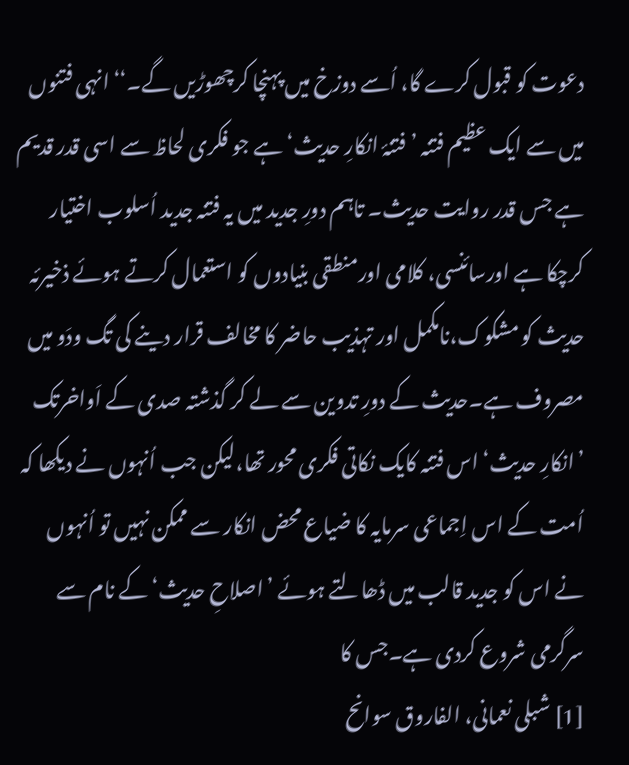دعوت کو قبول کرے گا، اُسے دوزخ میں پہنچا کرچھوڑیں گے۔‘‘ انہی فتنوں میں سے ایک عظیم فتنہ ’فتنۂ انکارِ حدیث‘ ہے جو فکری لحاظ سے اسی قدر قدیم ہے جس قدر روایت حدیث۔ تاہم دورِ جدید میں یہ فتنہ جدید اُسلوب اختیار کرچکا ہے اورسائنسی، کلامی اورمنطقی بنیادوں کو استعمال کرتے ہوئے ذخیرئہ حدیث کو مشکوک،نامکمل اور تہذیب حاضر کا مخالف قرار دینے کی تگ ودَو میں مصروف ہے۔حدیث کے دورِ تدوین سے لے کر گذشتہ صدی کے اَواخرتک ’انکارِ حدیث‘ اس فتنہ کایک نکاتی فکری محور تھا،لیکن جب اُنہوں نے دیکھا کہ اُمت کے اس اِجماعی سرمایہ کا ضیاع محض انکار سے ممکن نہیں تو اُنہوں نے اس کو جدید قالب میں ڈھالتے ہوئے ’اصلاحِ حدیث‘ کے نام سے سرگرمی شروع کردی ہے۔جس کا
[1] شبلی نعمانی، الفاروق سوانح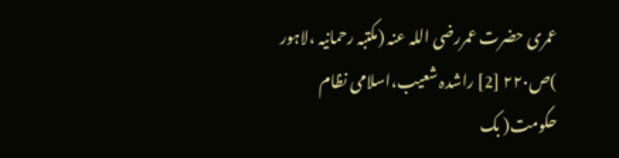عمری حضرت عمررضی اللہ عنہ (مکتبہ رحمانیہ ،لاہور )ص۲۲۰ [2] راشدہ شعیب،اسلامی نظام حکومت( بک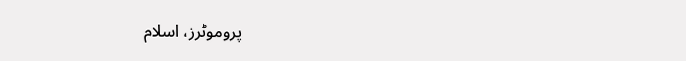پروموٹرز، اسلام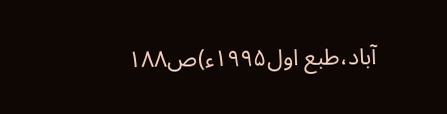آباد،طبع اول۱۹۹۵ء)ص۱۸۸